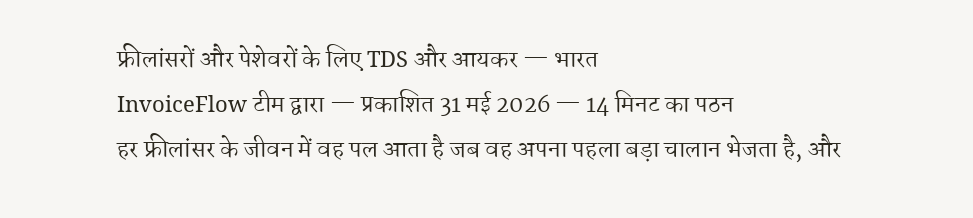फ्रीलांसरों और पेशेवरों के लिए TDS और आयकर — भारत
InvoiceFlow टीम द्वारा — प्रकाशित 31 मई 2026 — 14 मिनट का पठन
हर फ्रीलांसर के जीवन में वह पल आता है जब वह अपना पहला बड़ा चालान भेजता है, और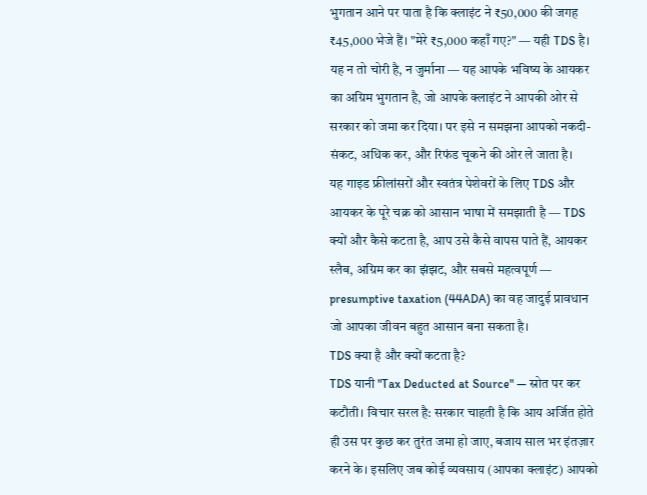भुगतान आने पर पाता है कि क्लाइंट ने ₹50,000 की जगह ₹45,000 भेजे हैं। "मेरे ₹5,000 कहाँ गए?" — यही TDS है। यह न तो चोरी है, न जुर्माना — यह आपके भविष्य के आयकर का अग्रिम भुगतान है, जो आपके क्लाइंट ने आपकी ओर से सरकार को जमा कर दिया। पर इसे न समझना आपको नकदी-संकट, अधिक कर, और रिफंड चूकने की ओर ले जाता है।
यह गाइड फ्रीलांसरों और स्वतंत्र पेशेवरों के लिए TDS और आयकर के पूरे चक्र को आसान भाषा में समझाती है — TDS क्यों और कैसे कटता है, आप उसे कैसे वापस पाते हैं, आयकर स्लैब, अग्रिम कर का झंझट, और सबसे महत्वपूर्ण — presumptive taxation (44ADA) का वह जादुई प्रावधान जो आपका जीवन बहुत आसान बना सकता है।
TDS क्या है और क्यों कटता है?
TDS यानी "Tax Deducted at Source" — स्रोत पर कर कटौती। विचार सरल है: सरकार चाहती है कि आय अर्जित होते ही उस पर कुछ कर तुरंत जमा हो जाए, बजाय साल भर इंतज़ार करने के। इसलिए जब कोई व्यवसाय (आपका क्लाइंट) आपको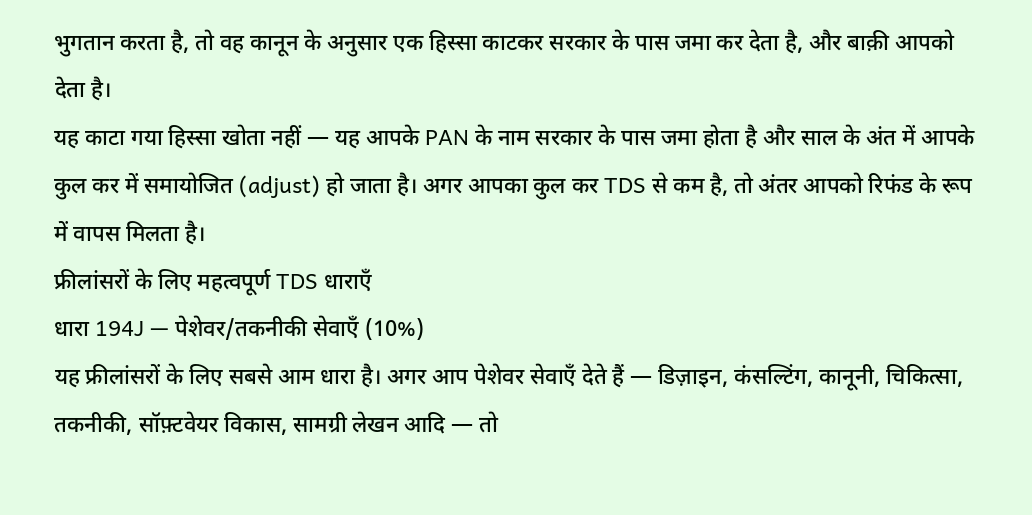भुगतान करता है, तो वह कानून के अनुसार एक हिस्सा काटकर सरकार के पास जमा कर देता है, और बाक़ी आपको देता है।
यह काटा गया हिस्सा खोता नहीं — यह आपके PAN के नाम सरकार के पास जमा होता है और साल के अंत में आपके कुल कर में समायोजित (adjust) हो जाता है। अगर आपका कुल कर TDS से कम है, तो अंतर आपको रिफंड के रूप में वापस मिलता है।
फ्रीलांसरों के लिए महत्वपूर्ण TDS धाराएँ
धारा 194J — पेशेवर/तकनीकी सेवाएँ (10%)
यह फ्रीलांसरों के लिए सबसे आम धारा है। अगर आप पेशेवर सेवाएँ देते हैं — डिज़ाइन, कंसल्टिंग, कानूनी, चिकित्सा, तकनीकी, सॉफ़्टवेयर विकास, सामग्री लेखन आदि — तो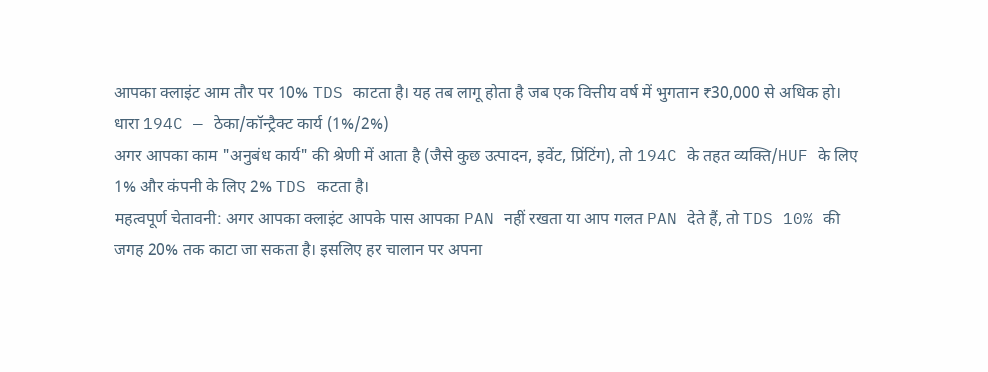आपका क्लाइंट आम तौर पर 10% TDS काटता है। यह तब लागू होता है जब एक वित्तीय वर्ष में भुगतान ₹30,000 से अधिक हो।
धारा 194C — ठेका/कॉन्ट्रैक्ट कार्य (1%/2%)
अगर आपका काम "अनुबंध कार्य" की श्रेणी में आता है (जैसे कुछ उत्पादन, इवेंट, प्रिंटिंग), तो 194C के तहत व्यक्ति/HUF के लिए 1% और कंपनी के लिए 2% TDS कटता है।
महत्वपूर्ण चेतावनी: अगर आपका क्लाइंट आपके पास आपका PAN नहीं रखता या आप गलत PAN देते हैं, तो TDS 10% की जगह 20% तक काटा जा सकता है। इसलिए हर चालान पर अपना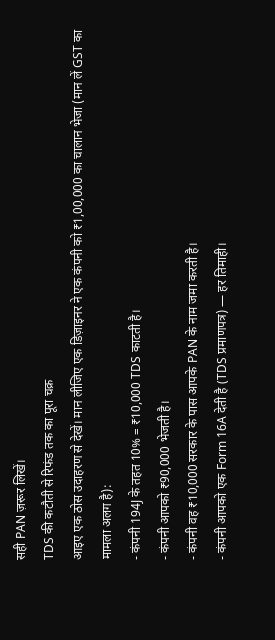सही PAN ज़रूर लिखें।
TDS की कटौती से रिफंड तक का पूरा चक्र
आइए एक ठोस उदाहरण से देखें। मान लीजिए एक डिज़ाइनर ने एक कंपनी को ₹1,00,000 का चालान भेजा (मान लें GST का मामला अलग है):
- कंपनी 194J के तहत 10% = ₹10,000 TDS काटती है।
- कंपनी आपको ₹90,000 भेजती है।
- कंपनी वह ₹10,000 सरकार के पास आपके PAN के नाम जमा करती है।
- कंपनी आपको एक Form 16A देती है (TDS प्रमाणपत्र) — हर तिमाही।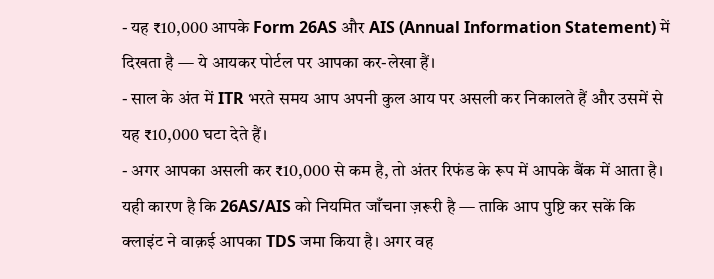- यह ₹10,000 आपके Form 26AS और AIS (Annual Information Statement) में दिखता है — ये आयकर पोर्टल पर आपका कर-लेखा हैं।
- साल के अंत में ITR भरते समय आप अपनी कुल आय पर असली कर निकालते हैं और उसमें से यह ₹10,000 घटा देते हैं।
- अगर आपका असली कर ₹10,000 से कम है, तो अंतर रिफंड के रूप में आपके बैंक में आता है।
यही कारण है कि 26AS/AIS को नियमित जाँचना ज़रूरी है — ताकि आप पुष्टि कर सकें कि क्लाइंट ने वाक़ई आपका TDS जमा किया है। अगर वह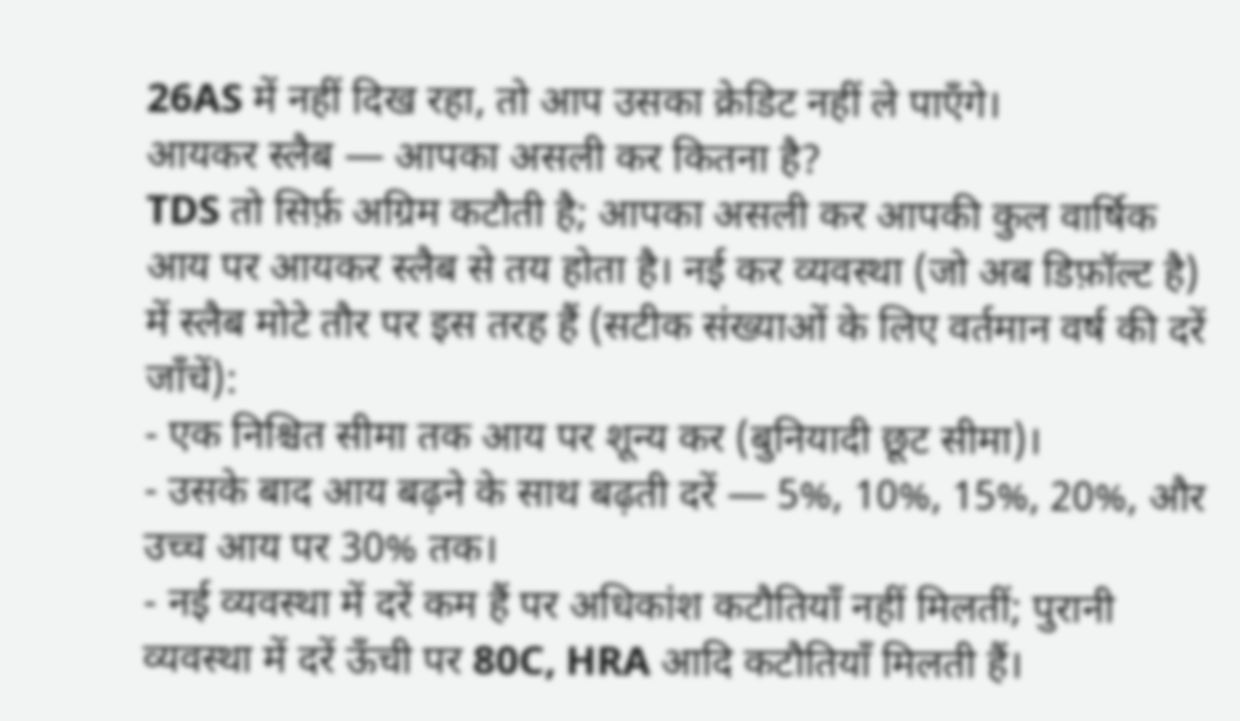26AS में नहीं दिख रहा, तो आप उसका क्रेडिट नहीं ले पाएँगे।
आयकर स्लैब — आपका असली कर कितना है?
TDS तो सिर्फ़ अग्रिम कटौती है; आपका असली कर आपकी कुल वार्षिक आय पर आयकर स्लैब से तय होता है। नई कर व्यवस्था (जो अब डिफ़ॉल्ट है) में स्लैब मोटे तौर पर इस तरह हैं (सटीक संख्याओं के लिए वर्तमान वर्ष की दरें जाँचें):
- एक निश्चित सीमा तक आय पर शून्य कर (बुनियादी छूट सीमा)।
- उसके बाद आय बढ़ने के साथ बढ़ती दरें — 5%, 10%, 15%, 20%, और उच्च आय पर 30% तक।
- नई व्यवस्था में दरें कम हैं पर अधिकांश कटौतियाँ नहीं मिलतीं; पुरानी व्यवस्था में दरें ऊँची पर 80C, HRA आदि कटौतियाँ मिलती हैं।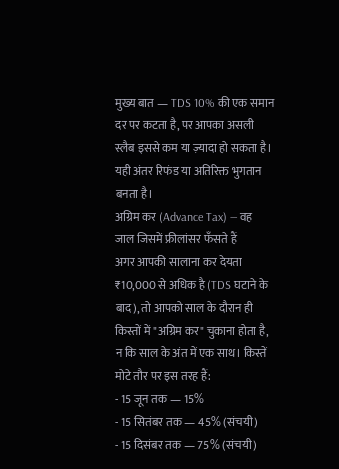मुख्य बात — TDS 10% की एक समान दर पर कटता है, पर आपका असली स्लैब इससे कम या ज़्यादा हो सकता है। यही अंतर रिफंड या अतिरिक्त भुगतान बनता है।
अग्रिम कर (Advance Tax) — वह जाल जिसमें फ्रीलांसर फँसते हैं
अगर आपकी सालाना कर देयता ₹10,000 से अधिक है (TDS घटाने के बाद), तो आपको साल के दौरान ही किस्तों में "अग्रिम कर" चुकाना होता है, न कि साल के अंत में एक साथ। किस्तें मोटे तौर पर इस तरह हैं:
- 15 जून तक — 15%
- 15 सितंबर तक — 45% (संचयी)
- 15 दिसंबर तक — 75% (संचयी)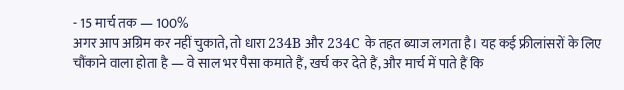- 15 मार्च तक — 100%
अगर आप अग्रिम कर नहीं चुकाते, तो धारा 234B और 234C के तहत ब्याज लगता है। यह कई फ्रीलांसरों के लिए चौंकाने वाला होता है — वे साल भर पैसा कमाते हैं, खर्च कर देते हैं, और मार्च में पाते हैं कि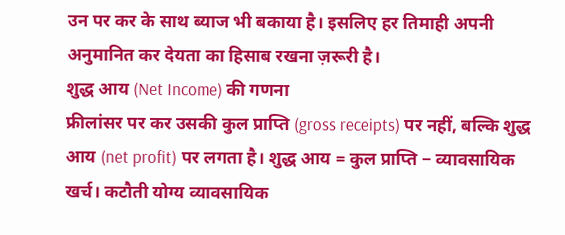उन पर कर के साथ ब्याज भी बकाया है। इसलिए हर तिमाही अपनी अनुमानित कर देयता का हिसाब रखना ज़रूरी है।
शुद्ध आय (Net Income) की गणना
फ्रीलांसर पर कर उसकी कुल प्राप्ति (gross receipts) पर नहीं, बल्कि शुद्ध आय (net profit) पर लगता है। शुद्ध आय = कुल प्राप्ति − व्यावसायिक खर्च। कटौती योग्य व्यावसायिक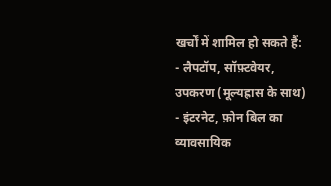खर्चों में शामिल हो सकते हैं:
- लैपटॉप, सॉफ़्टवेयर, उपकरण (मूल्यह्रास के साथ)
- इंटरनेट, फ़ोन बिल का व्यावसायिक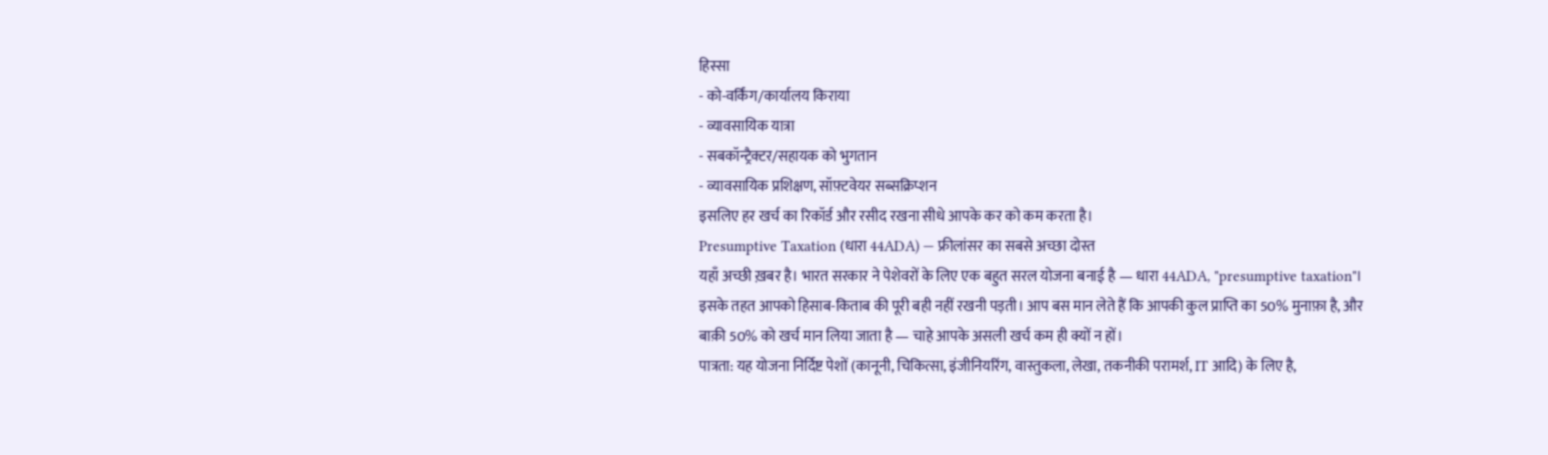हिस्सा
- को-वर्किंग/कार्यालय किराया
- व्यावसायिक यात्रा
- सबकॉन्ट्रैक्टर/सहायक को भुगतान
- व्यावसायिक प्रशिक्षण, सॉफ़्टवेयर सब्सक्रिप्शन
इसलिए हर खर्च का रिकॉर्ड और रसीद रखना सीधे आपके कर को कम करता है।
Presumptive Taxation (धारा 44ADA) — फ्रीलांसर का सबसे अच्छा दोस्त
यहाँ अच्छी ख़बर है। भारत सरकार ने पेशेवरों के लिए एक बहुत सरल योजना बनाई है — धारा 44ADA, "presumptive taxation"। इसके तहत आपको हिसाब-किताब की पूरी बही नहीं रखनी पड़ती। आप बस मान लेते हैं कि आपकी कुल प्राप्ति का 50% मुनाफ़ा है, और बाक़ी 50% को खर्च मान लिया जाता है — चाहे आपके असली खर्च कम ही क्यों न हों।
पात्रता: यह योजना निर्दिष्ट पेशों (कानूनी, चिकित्सा, इंजीनियरिंग, वास्तुकला, लेखा, तकनीकी परामर्श, IT आदि) के लिए है,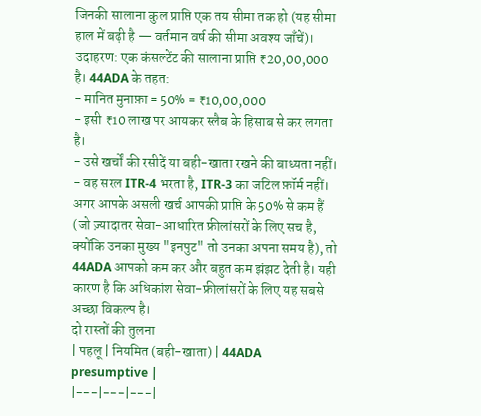जिनकी सालाना कुल प्राप्ति एक तय सीमा तक हो (यह सीमा हाल में बढ़ी है — वर्तमान वर्ष की सीमा अवश्य जाँचें)।
उदाहरण: एक कंसल्टेंट की सालाना प्राप्ति ₹20,00,000 है। 44ADA के तहत:
- मानित मुनाफ़ा = 50% = ₹10,00,000
- इसी ₹10 लाख पर आयकर स्लैब के हिसाब से कर लगता है।
- उसे खर्चों की रसीदें या बही-खाता रखने की बाध्यता नहीं।
- वह सरल ITR-4 भरता है, ITR-3 का जटिल फ़ॉर्म नहीं।
अगर आपके असली खर्च आपकी प्राप्ति के 50% से कम हैं (जो ज़्यादातर सेवा-आधारित फ्रीलांसरों के लिए सच है, क्योंकि उनका मुख्य "इनपुट" तो उनका अपना समय है), तो 44ADA आपको कम कर और बहुत कम झंझट देती है। यही कारण है कि अधिकांश सेवा-फ्रीलांसरों के लिए यह सबसे अच्छा विकल्प है।
दो रास्तों की तुलना
| पहलू | नियमित (बही-खाता) | 44ADA presumptive |
|---|---|---|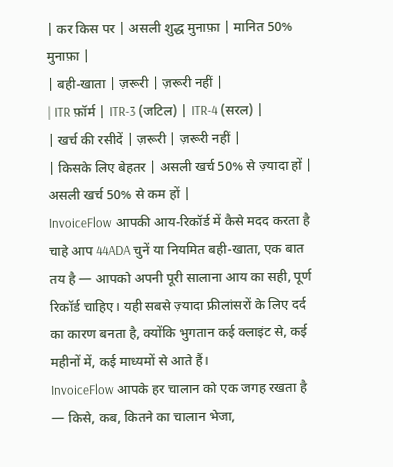| कर किस पर | असली शुद्ध मुनाफ़ा | मानित 50% मुनाफ़ा |
| बही-खाता | ज़रूरी | ज़रूरी नहीं |
| ITR फ़ॉर्म | ITR-3 (जटिल) | ITR-4 (सरल) |
| खर्च की रसीदें | ज़रूरी | ज़रूरी नहीं |
| किसके लिए बेहतर | असली खर्च 50% से ज़्यादा हों | असली खर्च 50% से कम हों |
InvoiceFlow आपकी आय-रिकॉर्ड में कैसे मदद करता है
चाहे आप 44ADA चुनें या नियमित बही-खाता, एक बात तय है — आपको अपनी पूरी सालाना आय का सही, पूर्ण रिकॉर्ड चाहिए। यही सबसे ज़्यादा फ्रीलांसरों के लिए दर्द का कारण बनता है, क्योंकि भुगतान कई क्लाइंट से, कई महीनों में, कई माध्यमों से आते हैं।
InvoiceFlow आपके हर चालान को एक जगह रखता है — किसे, कब, कितने का चालान भेजा,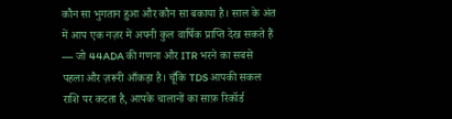कौन सा भुगतान हुआ और कौन सा बकाया है। साल के अंत में आप एक नज़र में अपनी कुल वार्षिक प्राप्ति देख सकते हैं — जो 44ADA की गणना और ITR भरने का सबसे पहला और ज़रूरी आँकड़ा है। चूँकि TDS आपकी सकल राशि पर कटता है, आपके चालानों का साफ़ रिकॉर्ड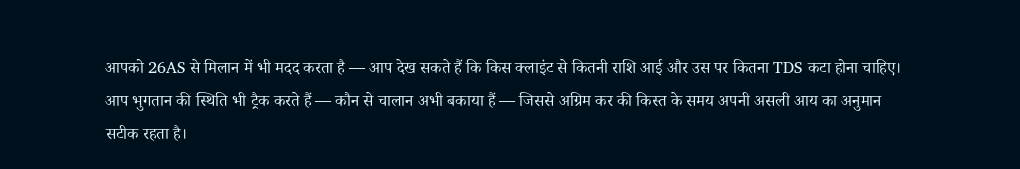आपको 26AS से मिलान में भी मदद करता है — आप देख सकते हैं कि किस क्लाइंट से कितनी राशि आई और उस पर कितना TDS कटा होना चाहिए।
आप भुगतान की स्थिति भी ट्रैक करते हैं — कौन से चालान अभी बकाया हैं — जिससे अग्रिम कर की किस्त के समय अपनी असली आय का अनुमान सटीक रहता है।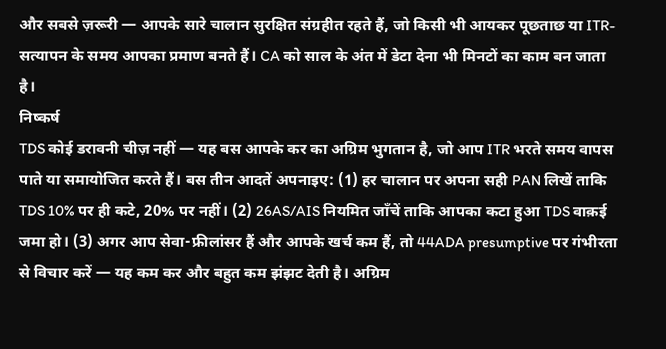और सबसे ज़रूरी — आपके सारे चालान सुरक्षित संग्रहीत रहते हैं, जो किसी भी आयकर पूछताछ या ITR-सत्यापन के समय आपका प्रमाण बनते हैं। CA को साल के अंत में डेटा देना भी मिनटों का काम बन जाता है।
निष्कर्ष
TDS कोई डरावनी चीज़ नहीं — यह बस आपके कर का अग्रिम भुगतान है, जो आप ITR भरते समय वापस पाते या समायोजित करते हैं। बस तीन आदतें अपनाइए: (1) हर चालान पर अपना सही PAN लिखें ताकि TDS 10% पर ही कटे, 20% पर नहीं। (2) 26AS/AIS नियमित जाँचें ताकि आपका कटा हुआ TDS वाक़ई जमा हो। (3) अगर आप सेवा-फ्रीलांसर हैं और आपके खर्च कम हैं, तो 44ADA presumptive पर गंभीरता से विचार करें — यह कम कर और बहुत कम झंझट देती है। अग्रिम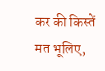कर की किस्तें मत भूलिए,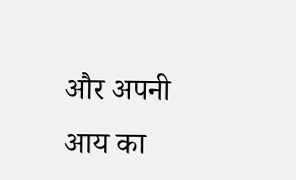और अपनी आय का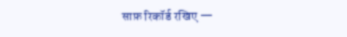साफ़ रिकॉर्ड रखिए —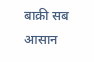बाक़ी सब आसान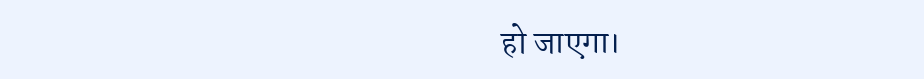हो जाएगा।